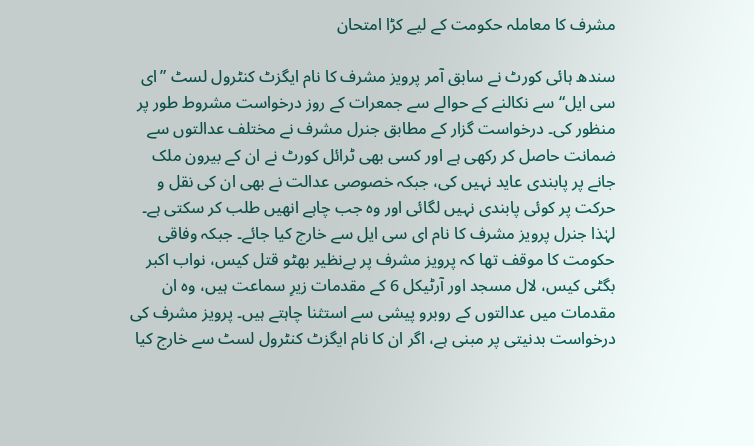مشرف کا معاملہ حکومت کے لیے کڑا امتحان

سندھ ہائی کورٹ نے سابق آمر پرویز مشرف کا نام ایگزٹ کنٹرول لسٹ ”ای سی ایل“ سے نکالنے کے حوالے سے جمعرات کے روز درخواست مشروط طور پر منظور کی۔ درخواست گزار کے مطابق جنرل مشرف نے مختلف عدالتوں سے ضمانت حاصل کر رکھی ہے اور کسی بھی ٹرائل کورٹ نے ان کے بیرون ملک جانے پر پابندی عاید نہیں کی، جبکہ خصوصی عدالت نے بھی ان کی نقل و حرکت پر کوئی پابندی نہیں لگائی اور وہ جب چاہے انھیں طلب کر سکتی ہے۔ لہٰذا جنرل پرویز مشرف کا نام ای سی ایل سے خارج کیا جائے۔ جبکہ وفاقی حکومت کا موقف تھا کہ پرویز مشرف پر بےنظیر بھٹو قتل کیس، نواب اکبر بگٹی کیس، لال مسجد اور آرٹیکل 6 کے مقدمات زیرِ سماعت ہیں، وہ ان مقدمات میں عدالتوں کے روبرو پیشی سے استثنا چاہتے ہیں۔ پرویز مشرف کی درخواست بدنیتی پر مبنی ہے، اگر ان کا نام ایگزٹ کنٹرول لسٹ سے خارج کیا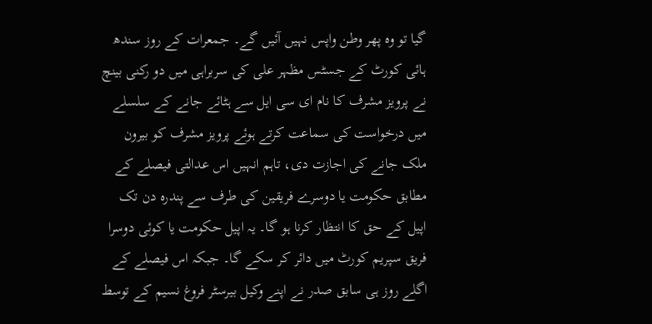گیا تو وہ پھر وطن واپس نہیں آئیں گے۔ جمعرات کے روز سندھ ہائی کورٹ کے جسٹس مظہر علی کی سربراہی میں دو رکنی بینچ نے پرویز مشرف کا نام ای سی ایل سے ہٹائے جانے کے سلسلے میں درخواست کی سماعت کرتے ہوئے پرویز مشرف کو بیرون ملک جانے کی اجازت دی، تاہم انہیں اس عدالتی فیصلے کے مطابق حکومت یا دوسرے فریقین کی طرف سے پندرہ دن تک اپیل کے حق کا انتظار کرنا ہو گا۔ یہ اپیل حکومت یا کوئی دوسرا فریق سپریم کورٹ میں دائر کر سکے گا۔ جبکہ اس فیصلے کے اگلے روز ہی سابق صدر نے اپنے وکیل بیرسٹر فروغ نسیم کے توسط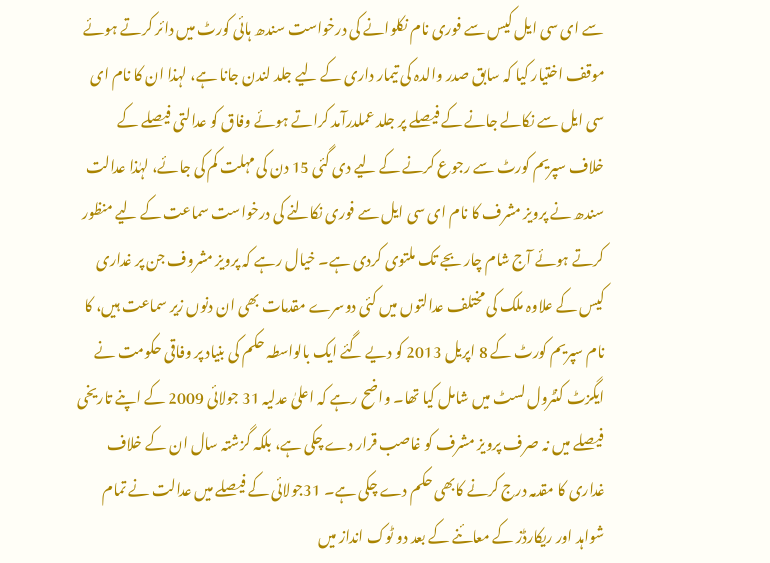سے ای سی ایل کیس سے فوری نام نکلوانے کی درخواست سندھ ہائی کورٹ میں دائر کرتے ہوئے موقف اختیار کیا کہ سابق صدر والدہ کی تیمار داری کے لیے جلد لندن جانا ہے، لہذا ان کا نام ای سی ایل سے نکالے جانے کے فیصلے پر جلد عملدرآمد کراتے ہوئے وفاق کو عدالتی فیصلے کے خلاف سپریم کورٹ سے رجوع کرنے کے لیے دی گئی 15 دن کی مہلت کم کی جائے، لہٰذا عدالت سندھ نے پرویز مشرف کا نام ای سی ایل سے فوری نکالنے کی درخواست سماعت کے لیے منظور کرتے ہوئے آج شام چار بجے تک ملتوی کردی ہے۔ خیال رہے کہ پرویز مشروف جن پر غداری کیس کے علاوہ ملک کی مختلف عدالتوں میں کئی دوسرے مقدمات بھی ان دنوں زیر سماعت ہیں، کا نام سپریم کورٹ کے 8 اپریل 2013 کو دیے گئے ایک بالواسطہ حکم کی بنیاد پر وفاقی حکومت نے ایگزٹ کنٹرول لسٹ میں شامل کیا تھا۔ واضح رہے کہ اعلیٰ عدلیہ 31 جولائی 2009 کے اپنے تاریخی فیصلے میں نہ صرف پرویز مشرف کو غاصب قرار دے چکی ہے، بلکہ گزشتہ سال ان کے خلاف غداری کا مقدمہ درج کرنے کابھی حکم دے چکی ہے۔ 31جولائی کے فیصلے میں عدالت نے تمام شواہد اور ریکارڈز کے معائنے کے بعد دو ٹوک انداز میں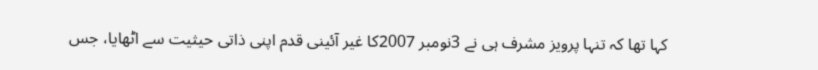کہا تھا کہ تنہا پرویز مشرف ہی نے 3نومبر 2007کا غیر آئینی قدم اپنی ذاتی حیثیت سے اٹھایا، جس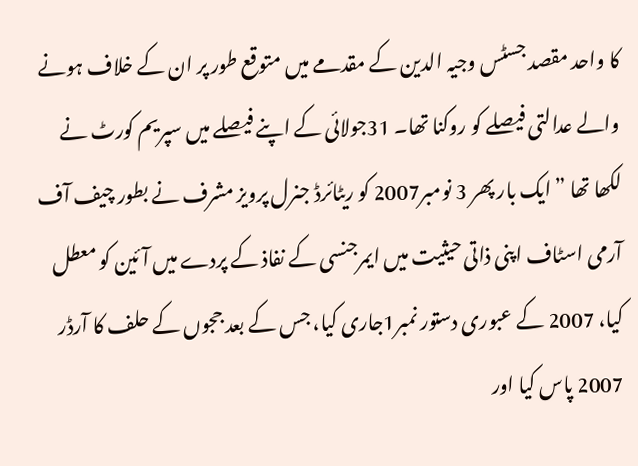کا واحد مقصد جسٹس وجیہ الدین کے مقدمے میں متوقع طور پر ان کے خلاف ہونے والے عدالتی فیصلے کو روکنا تھا۔ 31جولائی کے اپنے فیصلے میں سپریم کورٹ نے لکھا تھا ”ایک بار پھر 3 نومبر2007 کو ریٹائرڈ جنرل پرویز مشرف نے بطور چیف آف آرمی اسٹاف اپنی ذاتی حیثیت میں ایمرجنسی کے نفاذ کے پردے میں آئین کو معطل کیا، 2007 کے عبوری دستور نمبر1جاری کیا، جس کے بعد ججوں کے حلف کا آرڈر 2007 پاس کیا اور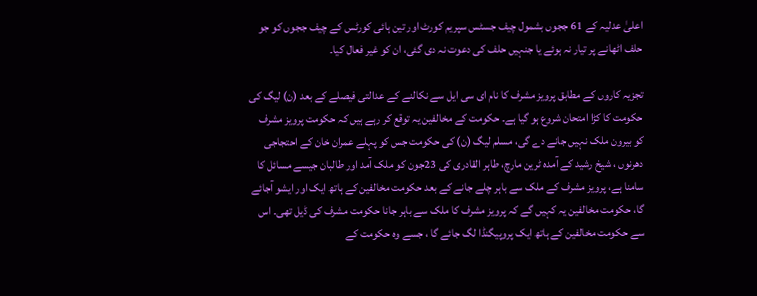اعلیٰ عدلیہ کے 61 ججوں بشمول چیف جسٹس سپریم کورٹ اور تین ہائی کورٹس کے چیف ججوں کو جو حلف اٹھانے پر تیار نہ ہوئے یا جنہیں حلف کی دعوت نہ دی گئی، ان کو غیر فعال کیا۔

تجزیہ کاروں کے مطابق پرویز مشرف کا نام ای سی ایل سے نکالنے کے عدالتی فیصلے کے بعد (ن) لیگ کی حکومت کا کڑا امتحان شروع ہو گیا ہے۔ حکومت کے مخالفین یہ توقع کر رہے ہیں کہ حکومت پرویز مشرف کو بیرون ملک نہیں جانے دے گی، مسلم لیگ (ن) کی حکومت جس کو پہلے عمران خان کے احتجاجی دھرنوں ، شیخ رشید کے آمدہ ٹرین مارچ، طاہر القادری کی 23جون کو ملک آمد اور طالبان جیسے مسائل کا سامنا ہے، پرویز مشرف کے ملک سے باہر چلے جانے کے بعد حکومت مخالفین کے ہاتھ ایک اور ایشو آجائے گا، حکومت مخالفین یہ کہیں گے کہ پرویز مشرف کا ملک سے باہر جانا حکومت مشرف کی ڈیل تھی۔ اس سے حکومت مخالفین کے ہاتھ ایک پروپیگنڈا لگ جائے گا ، جسے وہ حکومت کے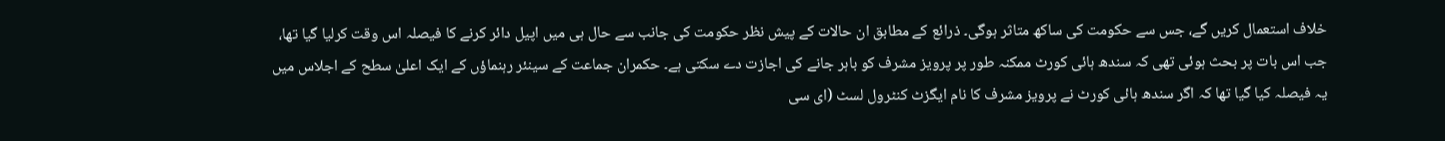خلاف استعمال کریں گے، جس سے حکومت کی ساکھ متاثر ہوگی۔ ذرائع کے مطابق ان حالات کے پیش نظر حکومت کی جانب سے حال ہی میں اپیل دائر کرنے کا فیصلہ اس وقت کرلیا گیا تھا، جب اس بات پر بحث ہوئی تھی کہ سندھ ہائی کورٹ ممکنہ طور پر پرویز مشرف کو باہر جانے کی اجازت دے سکتی ہے۔ حکمران جماعت کے سینئر رہنماؤں کے ایک اعلیٰ سطح کے اجلاس میں یہ فیصلہ کیا گیا تھا کہ اگر سندھ ہائی کورٹ نے پرویز مشرف کا نام ایگزٹ کنٹرول لسٹ (ای سی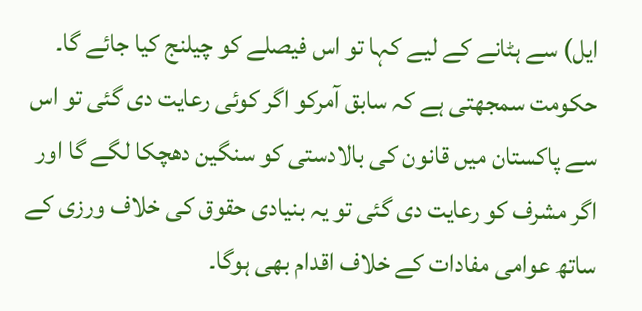ایل) سے ہٹانے کے لیے کہا تو اس فیصلے کو چیلنج کیا جائے گا۔ حکومت سمجھتی ہے کہ سابق آمرکو اگر کوئی رعایت دی گئی تو اس سے پاکستان میں قانون کی بالادستی کو سنگین دھچکا لگے گا اور اگر مشرف کو رعایت دی گئی تو یہ بنیادی حقوق کی خلاف ورزی کے ساتھ عوامی مفادات کے خلاف اقدام بھی ہوگا۔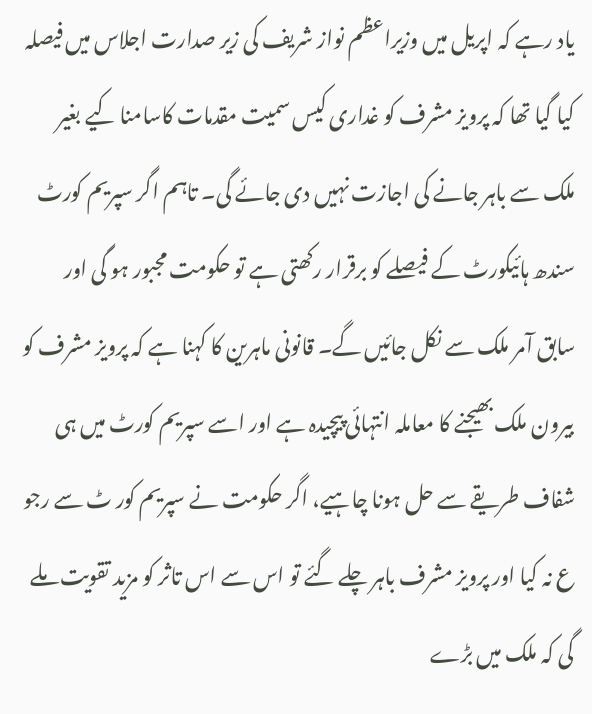یاد رہے کہ اپریل میں وزیراعظم نواز شریف کی زیر صدارت اجلاس میں فیصلہ کیا گیا تھا کہ پرویز مشرف کو غداری کیس سمیت مقدمات کاسامنا کیے بغیر ملک سے باہر جانے کی اجازت نہیں دی جائے گی۔ تاہم اگر سپریم کورٹ سندھ ہائیکورٹ کے فیصلے کو برقرار رکھتی ہے تو حکومت مجبور ہو گی اور سابق آمر ملک سے نکل جائیں گے۔ قانونی ماہرین کا کہنا ہے کہ پرویز مشرف کو بیرون ملک بھیجنے کا معاملہ انتہائی پیچیدہ ہے اور اسے سپریم کورٹ میں ہی شفاف طریقے سے حل ہونا چاہیے، اگر حکومت نے سپریم کور ٹ سے رجو ع نہ کیا اور پرویز مشرف باہر چلے گئے تو اس سے اس تاثر کو مزید تقویت ملے گی کہ ملک میں بڑے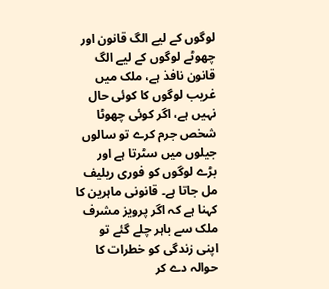لوگوں کے لیے الگ قانون اور چھوٹے لوگوں کے لیے الگ قانون نافذ ہے، ملک میں غریب لوگوں کا کوئی حال نہیں ہے، اگر کوئی چھوٹا شخص جرم کرے تو سالوں جیلوں میں سٹرتا ہے اور بڑے لوگوں کو فوری ریلیف مل جاتا ہے۔ قانونی ماہرین کا کہنا ہے کہ اگر پرویز مشرف ملک سے باہر چلے گئے تو اپنی زندگی کو خطرات کا حوالہ دے کر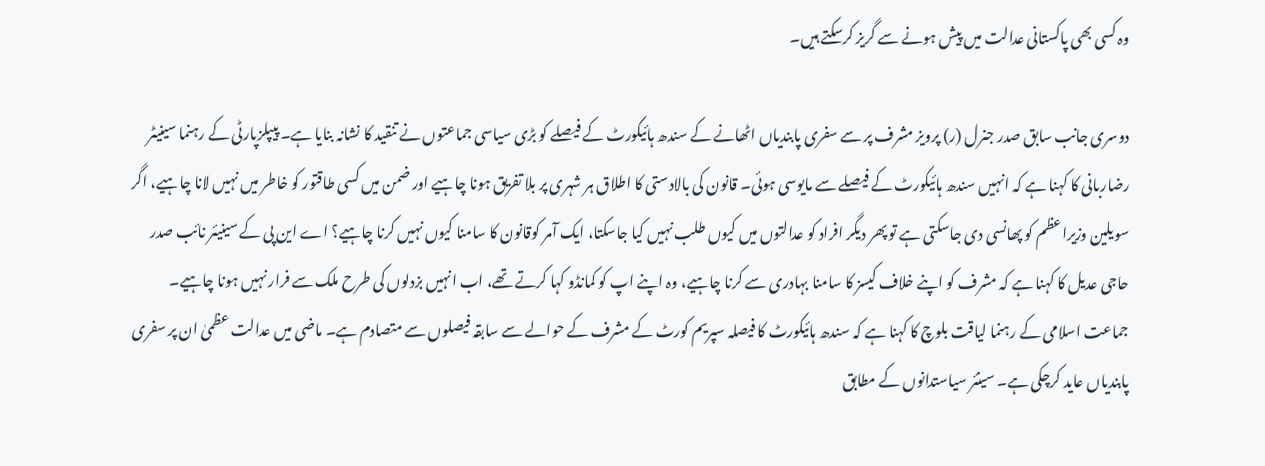وہ کسی بھی پاکستانی عدالت میں پیش ہونے سے گریز کرسکتے ہیں۔

دوسری جانب سابق صدر جنرل (ر) پرویز مشرف پر سے سفری پابندیاں اٹھانے کے سندھ ہائیکورٹ کے فیصلے کو بڑی سیاسی جماعتوں نے تنقید کا نشانہ بنایا ہے۔ پیپلزپارٹی کے رہنما سینیٹر رضاربانی کا کہنا ہے کہ انہیں سندھ ہائیکورٹ کے فیصلے سے مایوسی ہوئی۔ قانون کی بالادستی کا اطلاق ہر شہری پر بلا تفریق ہونا چاہیے اور ضمن میں کسی طاقتور کو خاطر میں نہیں لانا چاہیے، اگر سویلین وزیراعظم کو پھانسی دی جاسکتی ہے تو پھر دیگر افراد کو عدالتوں میں کیوں طلب نہیں کیا جاسکتا، ایک آمر کوقانون کا سامنا کیوں نہیں کرنا چاہیے؟ اے این پی کے سینیئر نائب صدر حاجی عدیل کا کہنا ہے کہ مشرف کو اپنے خلاف کیسز کا سامنا بہادری سے کرنا چاہیے، وہ اپنے اپ کو کمانڈو کہا کرتے تھے، اب انہیں بزدلوں کی طرح ملک سے فرار نہیں ہونا چاہیے۔ جماعت اسلامی کے رہنما لیاقت بلوچ کا کہنا ہے کہ سندھ ہائیکورٹ کا فیصلہ سپریم کورٹ کے مشرف کے حوالے سے سابقہ فیصلوں سے متصادم ہے۔ ماضی میں عدالت عظمیٰ ان پر سفری پابندیاں عاید کرچکی ہے۔ سینئر سیاستدانوں کے مطابق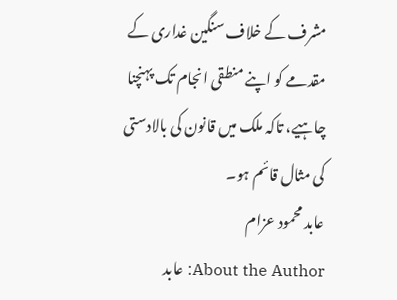مشرف کے خلاف سنگین غداری کے مقدمے کو اپنے منطقی انجام تک پہنچنا چاہیے، تاکہ ملک میں قانون کی بالادستی کی مثال قائم ہو۔
عابد محمود عزام
About the Author: عابد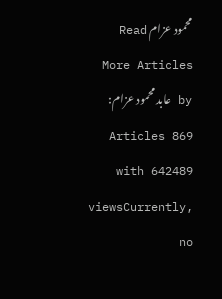محمود عزام Read More Articles by عابد محمود عزام: 869 Articles with 642489 viewsCurrently, no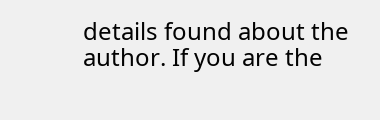details found about the author. If you are the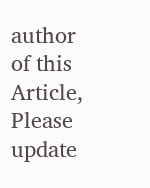author of this Article, Please update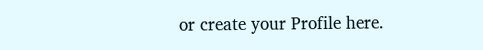or create your Profile here.